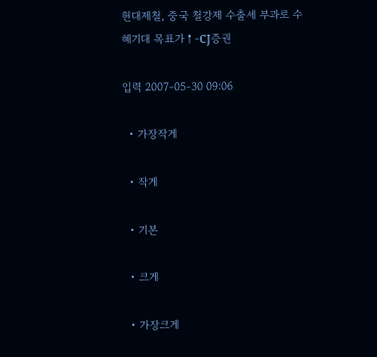현대제철, 중국 철강제 수출세 부과로 수혜기대 목표가↑-CJ증권

입력 2007-05-30 09:06

  • 가장작게

  • 작게

  • 기본

  • 크게

  • 가장크게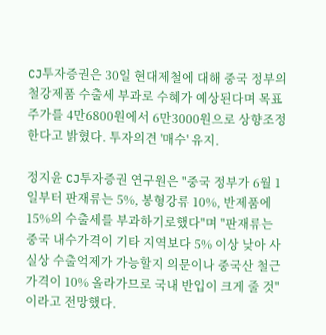CJ투자증권은 30일 현대제철에 대해 중국 정부의 철강제품 수출세 부과로 수혜가 예상된다며 목표주가를 4만6800원에서 6만3000원으로 상향조정한다고 밝혔다. 투자의견 '매수' 유지.

정지윤 CJ투자증권 연구원은 "중국 정부가 6월 1일부터 판재류는 5%, 봉형강류 10%, 반제품에 15%의 수출세를 부과하기로했다"며 "판재류는 중국 내수가격이 기타 지역보다 5% 이상 낮아 사실상 수출억제가 가능할지 의문이나 중국산 철근 가격이 10% 올라가므로 국내 반입이 크게 줄 것"이라고 전망했다.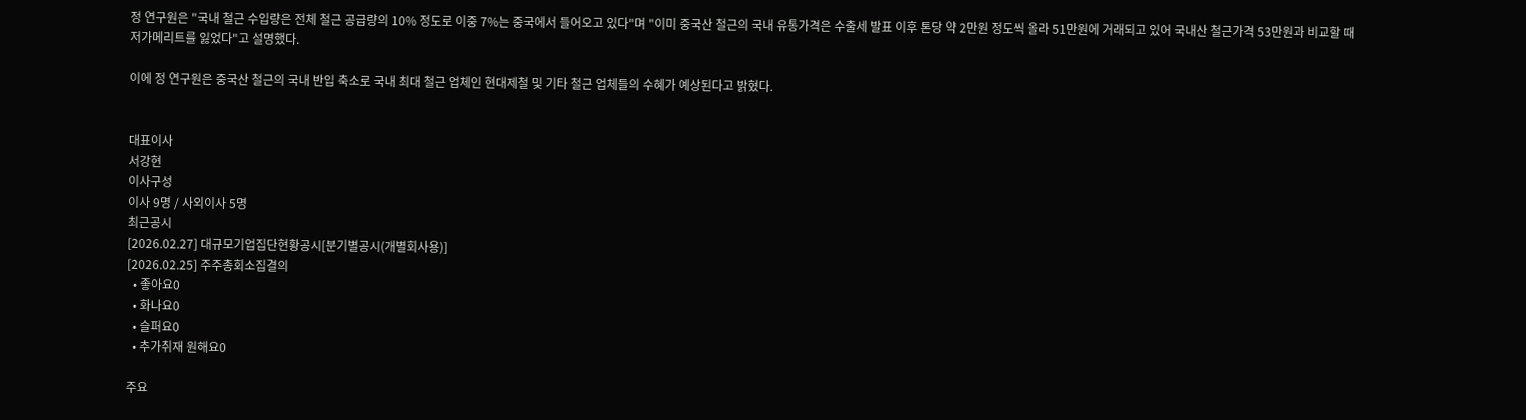정 연구원은 "국내 철근 수입량은 전체 철근 공급량의 10% 정도로 이중 7%는 중국에서 들어오고 있다"며 "이미 중국산 철근의 국내 유통가격은 수출세 발표 이후 톤당 약 2만원 정도씩 올라 51만원에 거래되고 있어 국내산 철근가격 53만원과 비교할 때 저가메리트를 잃었다"고 설명했다.

이에 정 연구원은 중국산 철근의 국내 반입 축소로 국내 최대 철근 업체인 현대제철 및 기타 철근 업체들의 수혜가 예상된다고 밝혔다.


대표이사
서강현
이사구성
이사 9명 / 사외이사 5명
최근공시
[2026.02.27] 대규모기업집단현황공시[분기별공시(개별회사용)]
[2026.02.25] 주주총회소집결의
  • 좋아요0
  • 화나요0
  • 슬퍼요0
  • 추가취재 원해요0

주요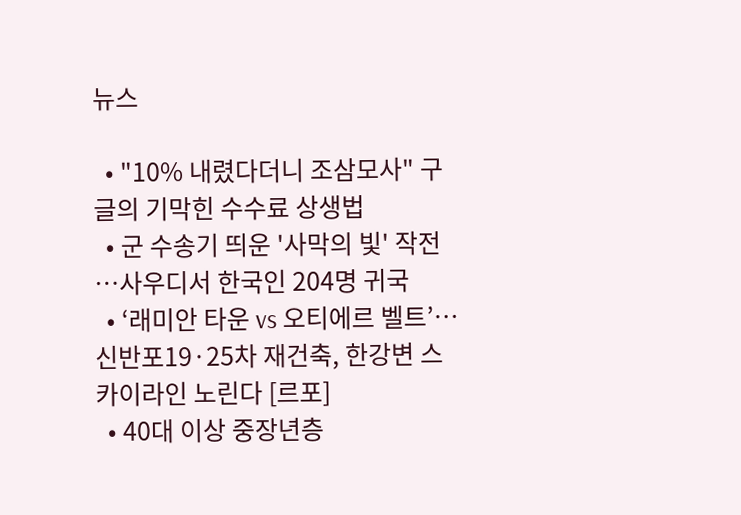뉴스

  • "10% 내렸다더니 조삼모사" 구글의 기막힌 수수료 상생법
  • 군 수송기 띄운 '사막의 빛' 작전⋯사우디서 한국인 204명 귀국
  • ‘래미안 타운 vs 오티에르 벨트’⋯신반포19·25차 재건축, 한강변 스카이라인 노린다 [르포]
  • 40대 이상 중장년층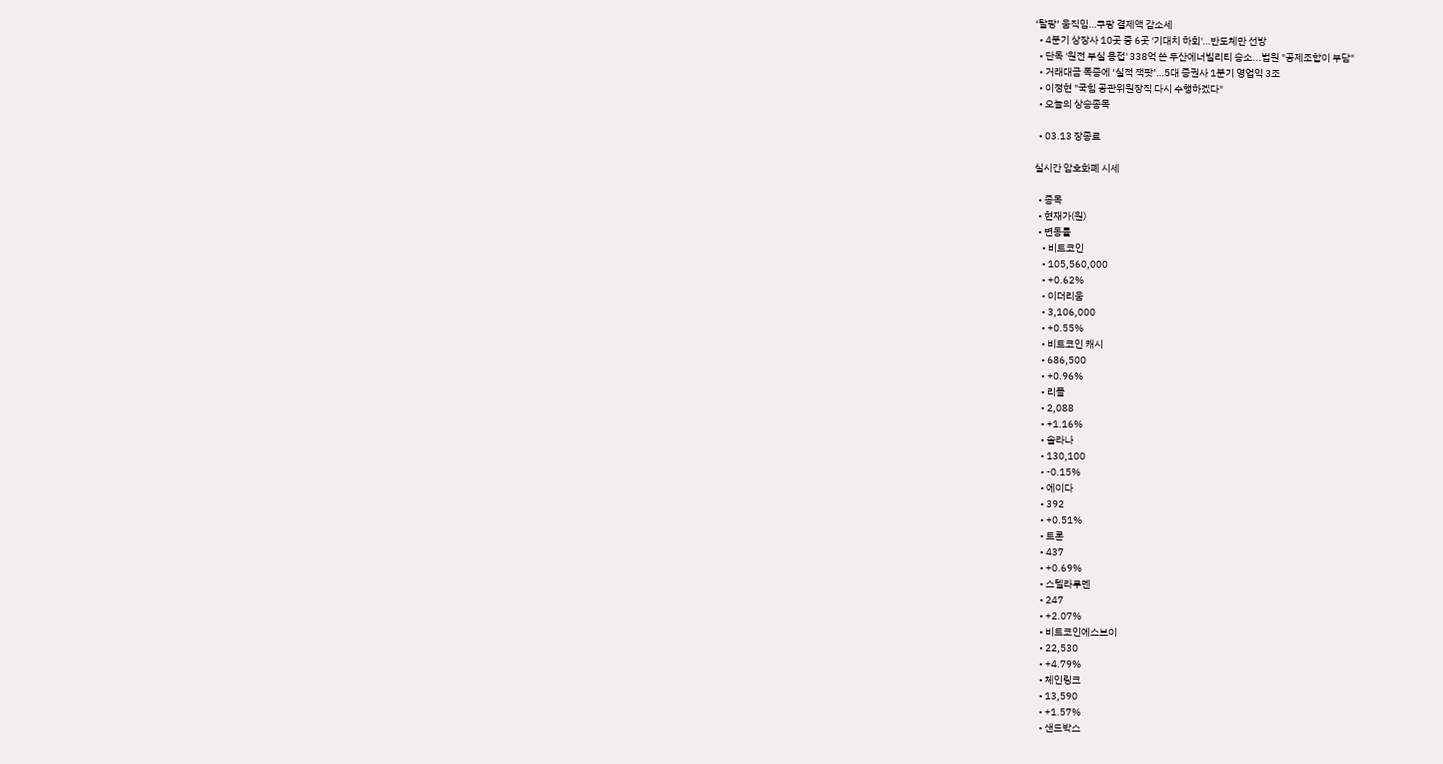‘탈팡’ 움직임…쿠팡 결제액 감소세
  • 4분기 상장사 10곳 중 6곳 '기대치 하회'…반도체만 선방
  • 단독 '원전 부실 용접' 338억 쓴 두산에너빌리티 승소...법원 "공제조합이 부담"
  • 거래대금 폭증에 ‘실적 잭팟’…5대 증권사 1분기 영업익 3조
  • 이정현 "국힘 공관위원장직 다시 수행하겠다"
  • 오늘의 상승종목

  • 03.13 장종료

실시간 암호화폐 시세

  • 종목
  • 현재가(원)
  • 변동률
    • 비트코인
    • 105,560,000
    • +0.62%
    • 이더리움
    • 3,106,000
    • +0.55%
    • 비트코인 캐시
    • 686,500
    • +0.96%
    • 리플
    • 2,088
    • +1.16%
    • 솔라나
    • 130,100
    • -0.15%
    • 에이다
    • 392
    • +0.51%
    • 트론
    • 437
    • +0.69%
    • 스텔라루멘
    • 247
    • +2.07%
    • 비트코인에스브이
    • 22,530
    • +4.79%
    • 체인링크
    • 13,590
    • +1.57%
    • 샌드박스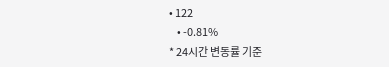• 122
    • -0.81%
* 24시간 변동률 기준